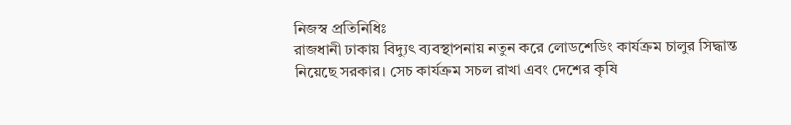নিজস্ব প্রতিনিধিঃ
রাজধানী ঢাকায় বিদ্যুৎ ব্যবস্থাপনায় নতুন করে লোডশেডিং কার্যক্রম চালুর সিদ্ধান্ত নিয়েছে সরকার। সেচ কার্যক্রম সচল রাখা এবং দেশের কৃষি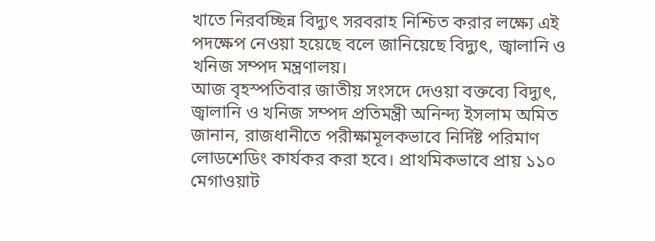খাতে নিরবচ্ছিন্ন বিদ্যুৎ সরবরাহ নিশ্চিত করার লক্ষ্যে এই পদক্ষেপ নেওয়া হয়েছে বলে জানিয়েছে বিদ্যুৎ, জ্বালানি ও খনিজ সম্পদ মন্ত্রণালয়।
আজ বৃহস্পতিবার জাতীয় সংসদে দেওয়া বক্তব্যে বিদ্যুৎ, জ্বালানি ও খনিজ সম্পদ প্রতিমন্ত্রী অনিন্দ্য ইসলাম অমিত জানান, রাজধানীতে পরীক্ষামূলকভাবে নির্দিষ্ট পরিমাণ লোডশেডিং কার্যকর করা হবে। প্রাথমিকভাবে প্রায় ১১০ মেগাওয়াট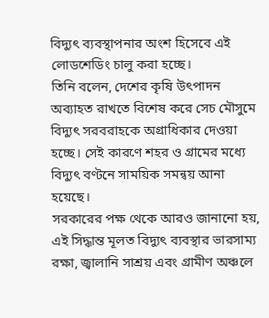বিদ্যুৎ ব্যবস্থাপনার অংশ হিসেবে এই লোডশেডিং চালু করা হচ্ছে।
তিনি বলেন, দেশের কৃষি উৎপাদন অব্যাহত রাখতে বিশেষ করে সেচ মৌসুমে বিদ্যুৎ সরবরাহকে অগ্রাধিকার দেওয়া হচ্ছে। সেই কারণে শহর ও গ্রামের মধ্যে বিদ্যুৎ বণ্টনে সাময়িক সমন্বয় আনা হয়েছে।
সরকারের পক্ষ থেকে আরও জানানো হয়, এই সিদ্ধান্ত মূলত বিদ্যুৎ ব্যবস্থার ভারসাম্য রক্ষা, জ্বালানি সাশ্রয় এবং গ্রামীণ অঞ্চলে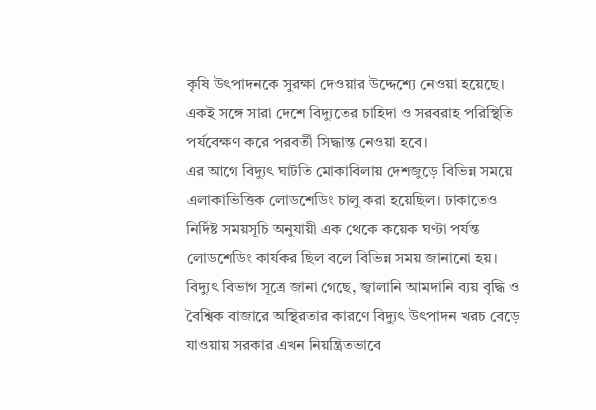কৃষি উৎপাদনকে সুরক্ষা দেওয়ার উদ্দেশ্যে নেওয়া হয়েছে। একই সঙ্গে সারা দেশে বিদ্যুতের চাহিদা ও সরবরাহ পরিস্থিতি পর্যবেক্ষণ করে পরবর্তী সিদ্ধান্ত নেওয়া হবে।
এর আগে বিদ্যুৎ ঘাটতি মোকাবিলায় দেশজুড়ে বিভিন্ন সময়ে এলাকাভিত্তিক লোডশেডিং চালু করা হয়েছিল। ঢাকাতেও নির্দিষ্ট সময়সূচি অনুযায়ী এক থেকে কয়েক ঘণ্টা পর্যন্ত লোডশেডিং কার্যকর ছিল বলে বিভিন্ন সময় জানানো হয়।
বিদ্যুৎ বিভাগ সূত্রে জানা গেছে, জ্বালানি আমদানি ব্যয় বৃদ্ধি ও বৈশ্বিক বাজারে অস্থিরতার কারণে বিদ্যুৎ উৎপাদন খরচ বেড়ে যাওয়ায় সরকার এখন নিয়ন্ত্রিতভাবে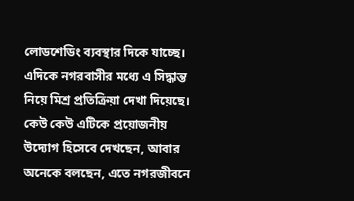লোডশেডিং ব্যবস্থার দিকে যাচ্ছে।
এদিকে নগরবাসীর মধ্যে এ সিদ্ধান্ত নিয়ে মিশ্র প্রতিক্রিয়া দেখা দিয়েছে। কেউ কেউ এটিকে প্রয়োজনীয় উদ্যোগ হিসেবে দেখছেন, আবার অনেকে বলছেন, এতে নগরজীবনে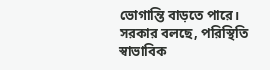ভোগান্তি বাড়তে পারে।
সরকার বলছে, পরিস্থিতি স্বাভাবিক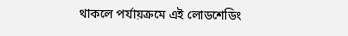থাকলে পর্যায়ক্রমে এই লোডশেডিং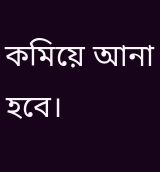কমিয়ে আনা হবে।